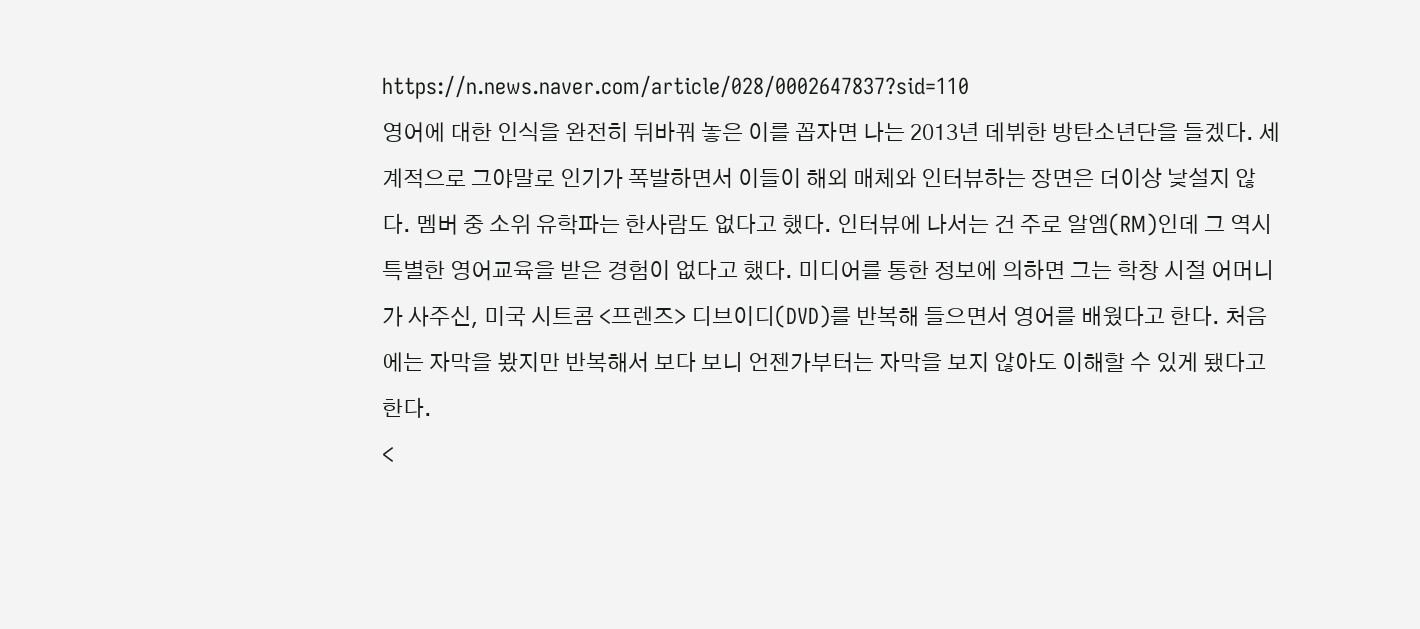https://n.news.naver.com/article/028/0002647837?sid=110
영어에 대한 인식을 완전히 뒤바꿔 놓은 이를 꼽자면 나는 2013년 데뷔한 방탄소년단을 들겠다. 세계적으로 그야말로 인기가 폭발하면서 이들이 해외 매체와 인터뷰하는 장면은 더이상 낯설지 않다. 멤버 중 소위 유학파는 한사람도 없다고 했다. 인터뷰에 나서는 건 주로 알엠(RM)인데 그 역시 특별한 영어교육을 받은 경험이 없다고 했다. 미디어를 통한 정보에 의하면 그는 학창 시절 어머니가 사주신, 미국 시트콤 <프렌즈> 디브이디(DVD)를 반복해 들으면서 영어를 배웠다고 한다. 처음에는 자막을 봤지만 반복해서 보다 보니 언젠가부터는 자막을 보지 않아도 이해할 수 있게 됐다고 한다.
<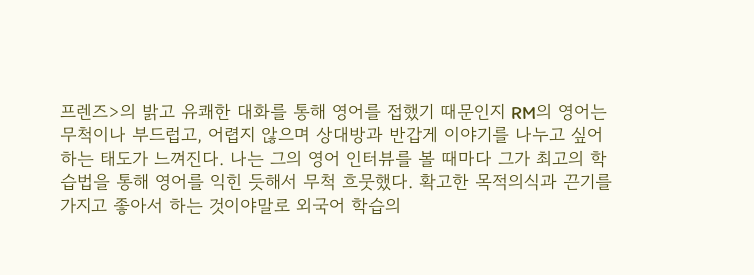프렌즈>의 밝고 유쾌한 대화를 통해 영어를 접했기 때문인지 RM의 영어는 무척이나 부드럽고, 어렵지 않으며 상대방과 반갑게 이야기를 나누고 싶어하는 태도가 느껴진다. 나는 그의 영어 인터뷰를 볼 때마다 그가 최고의 학습법을 통해 영어를 익힌 듯해서 무척 흐뭇했다. 확고한 목적의식과 끈기를 가지고 좋아서 하는 것이야말로 외국어 학습의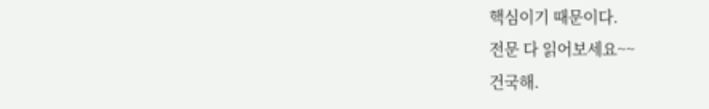핵심이기 때문이다.
전문 다 읽어보세요~~
건국해.